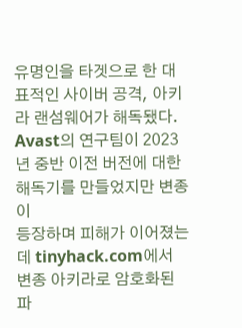유명인을 타겟으로 한 대표적인 사이버 공격, 아키라 랜섬웨어가 해독됐다.
Avast의 연구팀이 2023년 중반 이전 버전에 대한 해독기를 만들었지만 변종이
등장하며 피해가 이어졌는데 tinyhack.com에서 변종 아키라로 암호화된 파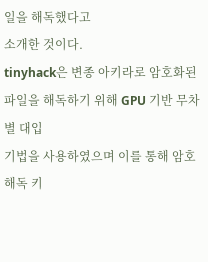일을 해독했다고
소개한 것이다.
tinyhack은 변종 아키라로 암호화된 파일을 해독하기 위해 GPU 기반 무차별 대입
기법을 사용하였으며 이를 통해 암호 해독 키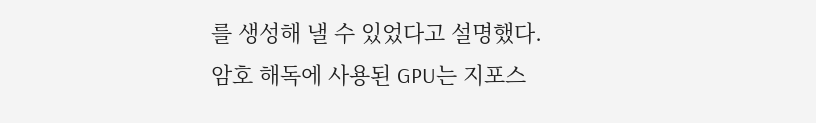를 생성해 낼 수 있었다고 설명했다.
암호 해독에 사용된 GPU는 지포스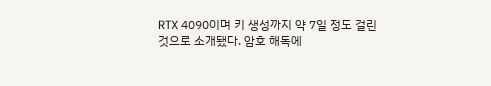RTX 4090이며 키 생성까지 약 7일 정도 걸린
것으로 소개됐다. 암호 해독에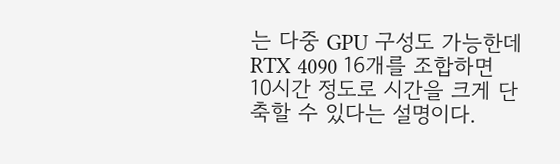는 다중 GPU 구성도 가능한데 RTX 4090 16개를 조합하면
10시간 정도로 시간을 크게 단축할 수 있다는 설명이다.